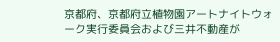京都府、京都府立植物園アートナイトウォーク実行委員会および三井不動産が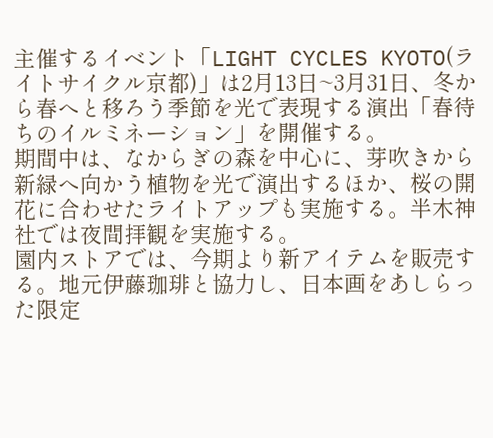主催するイベント「LIGHT CYCLES KYOTO(ライトサイクル京都)」は2月13日~3月31日、冬から春へと移ろう季節を光で表現する演出「春待ちのイルミネーション」を開催する。
期間中は、なからぎの森を中心に、芽吹きから新緑へ向かう植物を光で演出するほか、桜の開花に合わせたライトアップも実施する。半木神社では夜間拝観を実施する。
園内ストアでは、今期より新アイテムを販売する。地元伊藤珈琲と協力し、日本画をあしらった限定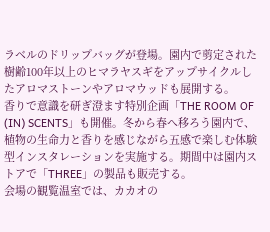ラベルのドリップバッグが登場。園内で剪定された樹齢100年以上のヒマラヤスギをアップサイクルしたアロマストーンやアロマウッドも展開する。
香りで意識を研ぎ澄ます特別企画「THE ROOM OF (IN) SCENTS」も開催。冬から春へ移ろう園内で、植物の生命力と香りを感じながら五感で楽しむ体験型インスタレーションを実施する。期間中は園内ストアで「THREE」の製品も販売する。
会場の観覧温室では、カカオの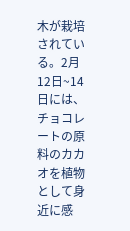木が栽培されている。2月12日~14日には、チョコレートの原料のカカオを植物として身近に感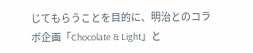じてもらうことを目的に、明治とのコラボ企画「Chocolate & Light」と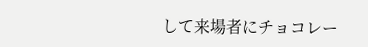して来場者にチョコレー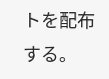トを配布する。